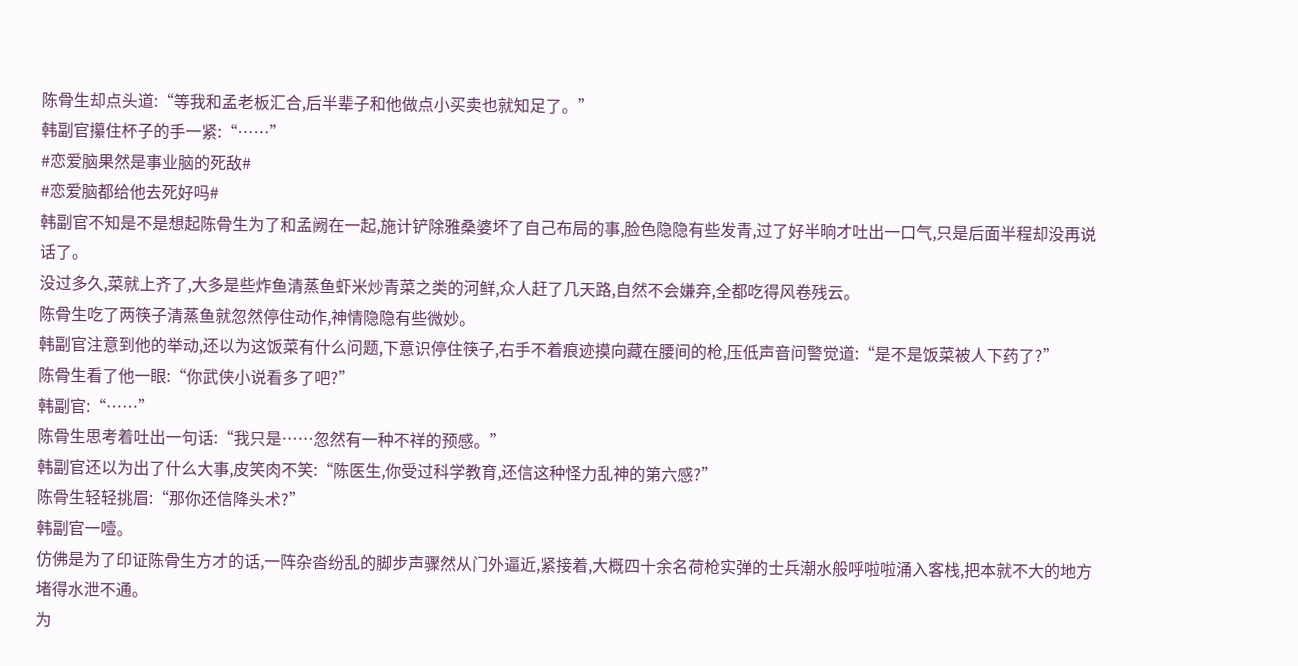陈骨生却点头道:“等我和孟老板汇合,后半辈子和他做点小买卖也就知足了。”
韩副官攥住杯子的手一紧:“……”
#恋爱脑果然是事业脑的死敌#
#恋爱脑都给他去死好吗#
韩副官不知是不是想起陈骨生为了和孟阙在一起,施计铲除雅桑婆坏了自己布局的事,脸色隐隐有些发青,过了好半晌才吐出一口气,只是后面半程却没再说话了。
没过多久,菜就上齐了,大多是些炸鱼清蒸鱼虾米炒青菜之类的河鲜,众人赶了几天路,自然不会嫌弃,全都吃得风卷残云。
陈骨生吃了两筷子清蒸鱼就忽然停住动作,神情隐隐有些微妙。
韩副官注意到他的举动,还以为这饭菜有什么问题,下意识停住筷子,右手不着痕迹摸向藏在腰间的枪,压低声音问警觉道:“是不是饭菜被人下药了?”
陈骨生看了他一眼:“你武侠小说看多了吧?”
韩副官:“……”
陈骨生思考着吐出一句话:“我只是……忽然有一种不祥的预感。”
韩副官还以为出了什么大事,皮笑肉不笑:“陈医生,你受过科学教育,还信这种怪力乱神的第六感?”
陈骨生轻轻挑眉:“那你还信降头术?”
韩副官一噎。
仿佛是为了印证陈骨生方才的话,一阵杂沓纷乱的脚步声骤然从门外逼近,紧接着,大概四十余名荷枪实弹的士兵潮水般呼啦啦涌入客栈,把本就不大的地方堵得水泄不通。
为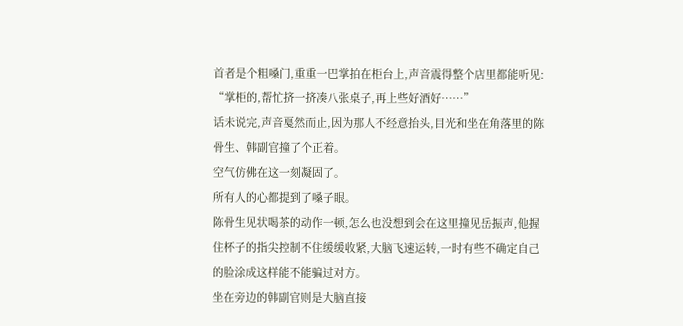首者是个粗嗓门,重重一巴掌拍在柜台上,声音震得整个店里都能听见:
“掌柜的,帮忙挤一挤凑八张桌子,再上些好酒好……”
话未说完,声音戛然而止,因为那人不经意抬头,目光和坐在角落里的陈骨生、韩副官撞了个正着。
空气仿佛在这一刻凝固了。
所有人的心都提到了嗓子眼。
陈骨生见状喝茶的动作一顿,怎么也没想到会在这里撞见岳振声,他握住杯子的指尖控制不住缓缓收紧,大脑飞速运转,一时有些不确定自己的脸涂成这样能不能骗过对方。
坐在旁边的韩副官则是大脑直接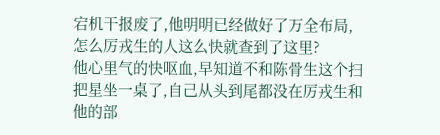宕机干报废了,他明明已经做好了万全布局,怎么厉戎生的人这么快就查到了这里?
他心里气的快呕血,早知道不和陈骨生这个扫把星坐一桌了,自己从头到尾都没在厉戎生和他的部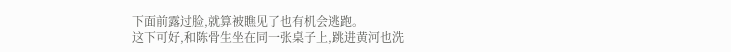下面前露过脸,就算被瞧见了也有机会逃跑。
这下可好,和陈骨生坐在同一张桌子上,跳进黄河也洗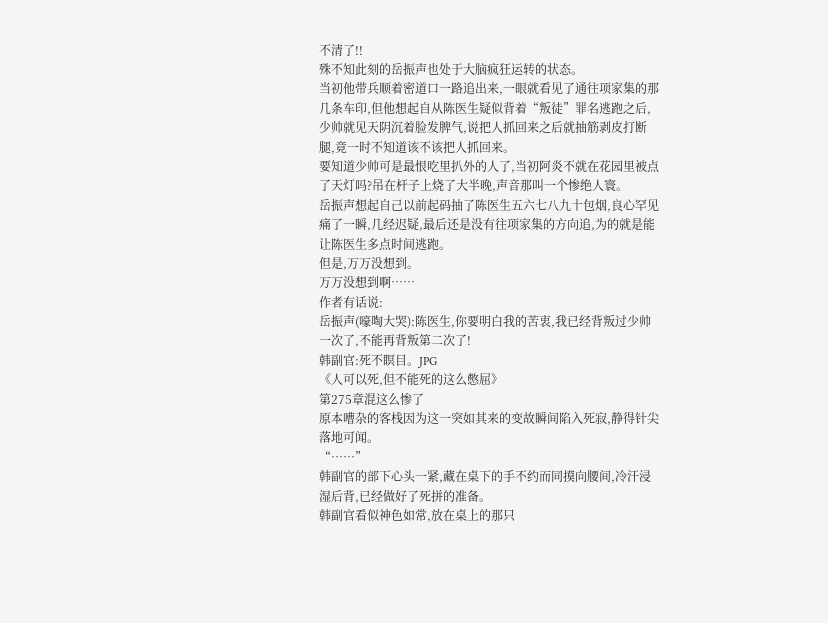不清了!!
殊不知此刻的岳振声也处于大脑疯狂运转的状态。
当初他带兵顺着密道口一路追出来,一眼就看见了通往项家集的那几条车印,但他想起自从陈医生疑似背着“叛徒”罪名逃跑之后,少帅就见天阴沉着脸发脾气,说把人抓回来之后就抽筋剥皮打断腿,竟一时不知道该不该把人抓回来。
要知道少帅可是最恨吃里扒外的人了,当初阿炎不就在花园里被点了天灯吗?吊在杆子上烧了大半晚,声音那叫一个惨绝人寰。
岳振声想起自己以前起码抽了陈医生五六七八九十包烟,良心罕见痛了一瞬,几经迟疑,最后还是没有往项家集的方向追,为的就是能让陈医生多点时间逃跑。
但是,万万没想到。
万万没想到啊……
作者有话说:
岳振声(嚎啕大哭):陈医生,你要明白我的苦衷,我已经背叛过少帅一次了,不能再背叛第二次了!
韩副官:死不瞑目。JPG
《人可以死,但不能死的这么憋屈》
第275章混这么惨了
原本嘈杂的客栈因为这一突如其来的变故瞬间陷入死寂,静得针尖落地可闻。
“……”
韩副官的部下心头一紧,藏在桌下的手不约而同摸向腰间,冷汗浸湿后背,已经做好了死拼的准备。
韩副官看似神色如常,放在桌上的那只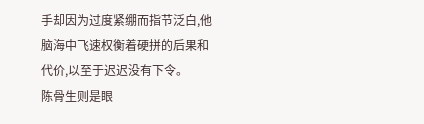手却因为过度紧绷而指节泛白,他脑海中飞速权衡着硬拼的后果和代价,以至于迟迟没有下令。
陈骨生则是眼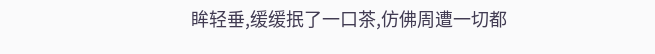眸轻垂,缓缓抿了一口茶,仿佛周遭一切都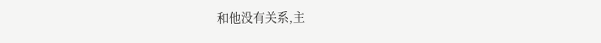和他没有关系,主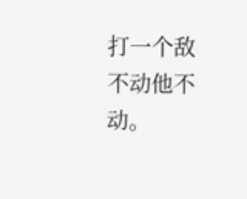打一个敌不动他不动。